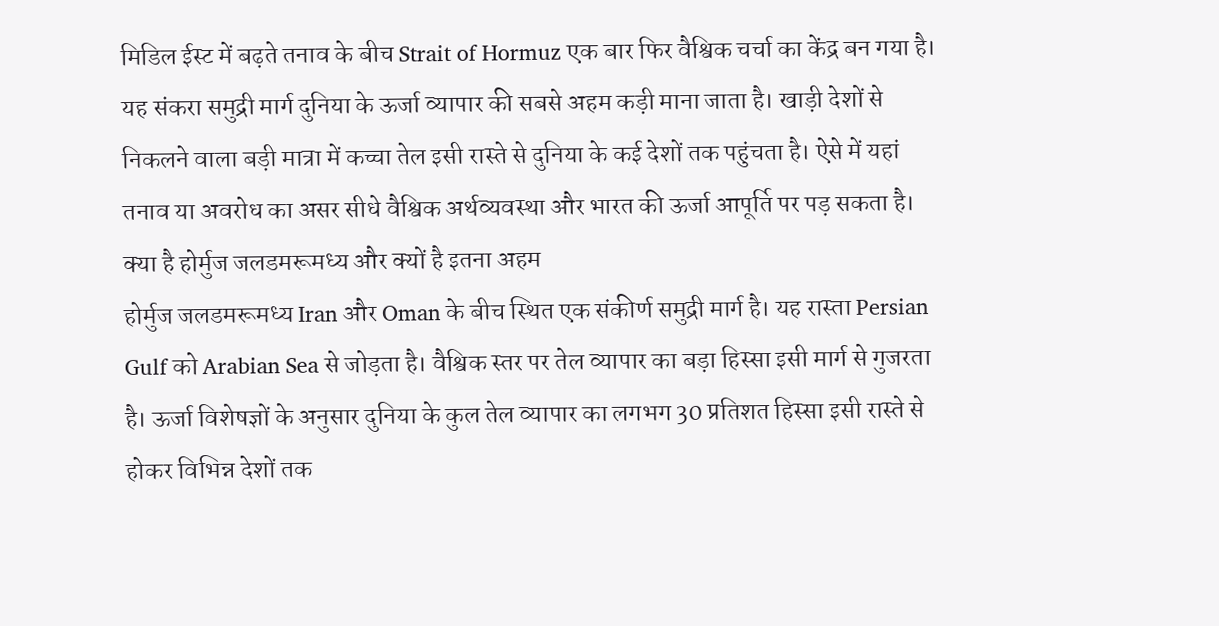मिडिल ईस्ट में बढ़ते तनाव के बीच Strait of Hormuz एक बार फिर वैश्विक चर्चा का केंद्र बन गया है। यह संकरा समुद्री मार्ग दुनिया के ऊर्जा व्यापार की सबसे अहम कड़ी माना जाता है। खाड़ी देशों से निकलने वाला बड़ी मात्रा में कच्चा तेल इसी रास्ते से दुनिया के कई देशों तक पहुंचता है। ऐसे में यहां तनाव या अवरोध का असर सीधे वैश्विक अर्थव्यवस्था और भारत की ऊर्जा आपूर्ति पर पड़ सकता है।
क्या है होर्मुज जलडमरूमध्य और क्यों है इतना अहम
होर्मुज जलडमरूमध्य Iran और Oman के बीच स्थित एक संकीर्ण समुद्री मार्ग है। यह रास्ता Persian Gulf को Arabian Sea से जोड़ता है। वैश्विक स्तर पर तेल व्यापार का बड़ा हिस्सा इसी मार्ग से गुजरता है। ऊर्जा विशेषज्ञों के अनुसार दुनिया के कुल तेल व्यापार का लगभग 30 प्रतिशत हिस्सा इसी रास्ते से होकर विभिन्न देशों तक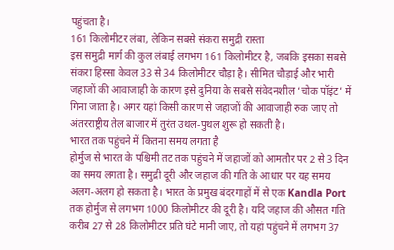पहुंचता है।
161 किलोमीटर लंबा, लेकिन सबसे संकरा समुद्री रास्ता
इस समुद्री मार्ग की कुल लंबाई लगभग 161 किलोमीटर है, जबकि इसका सबसे संकरा हिस्सा केवल 33 से 34 किलोमीटर चौड़ा है। सीमित चौड़ाई और भारी जहाजों की आवाजाही के कारण इसे दुनिया के सबसे संवेदनशील ‘चोक पॉइंट’ में गिना जाता है। अगर यहां किसी कारण से जहाजों की आवाजाही रुक जाए तो अंतरराष्ट्रीय तेल बाजार में तुरंत उथल-पुथल शुरू हो सकती है।
भारत तक पहुंचने में कितना समय लगता है
होर्मुज से भारत के पश्चिमी तट तक पहुंचने में जहाजों को आमतौर पर 2 से 3 दिन का समय लगता है। समुद्री दूरी और जहाज की गति के आधार पर यह समय अलग-अलग हो सकता है। भारत के प्रमुख बंदरगाहों में से एक Kandla Port तक होर्मुज से लगभग 1000 किलोमीटर की दूरी है। यदि जहाज की औसत गति करीब 27 से 28 किलोमीटर प्रति घंटे मानी जाए, तो यहां पहुंचने में लगभग 37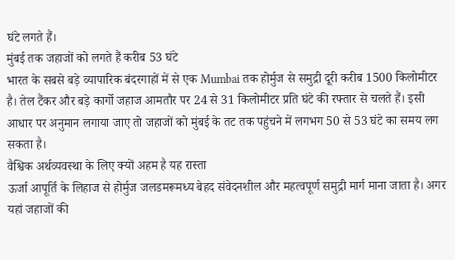घंटे लगते हैं।
मुंबई तक जहाजों को लगते हैं करीब 53 घंटे
भारत के सबसे बड़े व्यापारिक बंदरगाहों में से एक Mumbai तक होर्मुज से समुद्री दूरी करीब 1500 किलोमीटर है। तेल टैंकर और बड़े कार्गो जहाज आमतौर पर 24 से 31 किलोमीटर प्रति घंटे की रफ्तार से चलते हैं। इसी आधार पर अनुमान लगाया जाए तो जहाजों को मुंबई के तट तक पहुंचने में लगभग 50 से 53 घंटे का समय लग सकता है।
वैश्विक अर्थव्यवस्था के लिए क्यों अहम है यह रास्ता
ऊर्जा आपूर्ति के लिहाज से होर्मुज जलडमरूमध्य बेहद संवेदनशील और महत्वपूर्ण समुद्री मार्ग माना जाता है। अगर यहां जहाजों की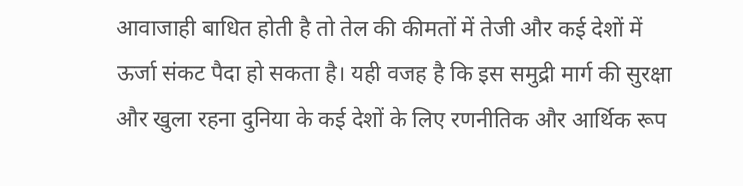आवाजाही बाधित होती है तो तेल की कीमतों में तेजी और कई देशों में ऊर्जा संकट पैदा हो सकता है। यही वजह है कि इस समुद्री मार्ग की सुरक्षा और खुला रहना दुनिया के कई देशों के लिए रणनीतिक और आर्थिक रूप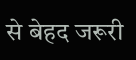से बेहद जरूरी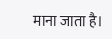माना जाता है।